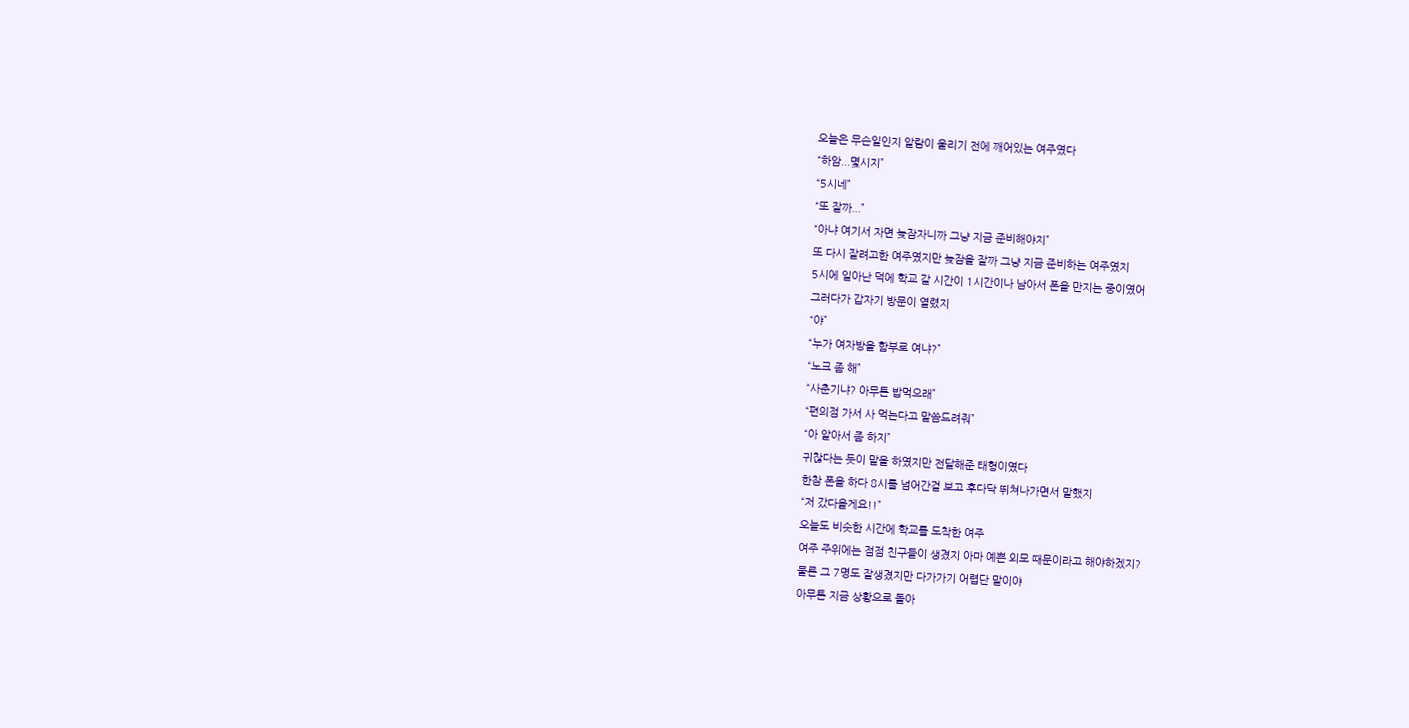오늘은 무슨일인지 알람이 울리기 전에 깨어있는 여주였다
“하암...몇시지”
“5시네”
“또 잘까...”
“아냐 여기서 자면 늦잠자니까 그냥 지금 준비해야지”
또 다시 잘려고한 여주였지만 늦잠을 잘까 그냥 지금 준비하는 여주였지
5시에 일아난 덕에 학교 갈 시간이 1시간이나 남아서 폰을 만지는 중이였어
그러다가 갑자기 방문이 열렸지
“야”
“누가 여자방을 함부로 여냐?”
“노크 좀 해”
“사춘기냐? 아무튼 밥먹으래”
“편의점 가서 사 먹는다고 말씀드려줘”
“아 알아서 좀 하지”
귀찮다는 듯이 말을 하였지만 전달해준 태형이였다
한참 폰을 하다 8시를 넘어간걸 보고 후다닥 뛰쳐나가면서 말했지
“저 갔다올게요!!”
오늘도 비슷한 시간에 학교를 도착한 여주
여주 주위에는 점점 친구들이 생겼지 아마 예쁜 외모 때문이라고 해야하겠지?
물론 그 7명도 잘생겼지만 다가가기 어렵단 말이야
아무튼 지금 상황으로 돌아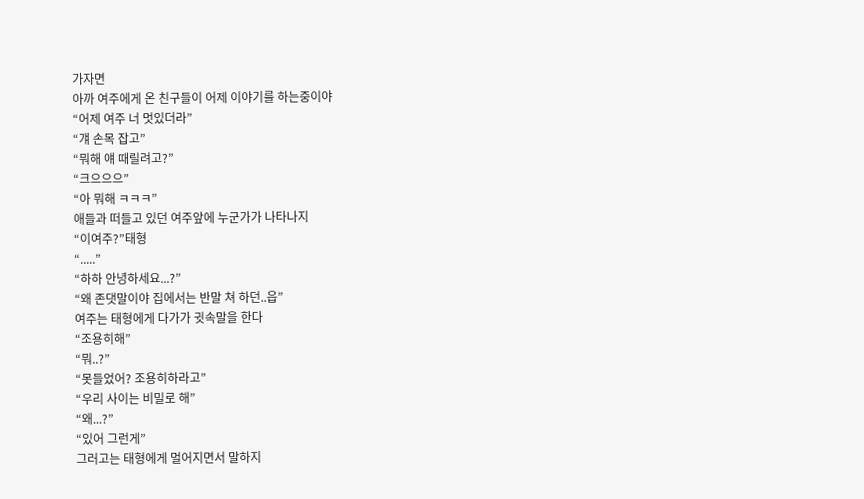가자면
아까 여주에게 온 친구들이 어제 이야기를 하는중이야
“어제 여주 너 멋있더라”
“걔 손목 잡고”
“뭐해 얘 때릴려고?”
“크으으으”
“아 뭐해 ㅋㅋㅋ”
애들과 떠들고 있던 여주앞에 누군가가 나타나지
“이여주?”태형
“.....”
“하하 안녕하세요...?”
“왜 존댓말이야 집에서는 반말 쳐 하던..읍”
여주는 태형에게 다가가 귓속말을 한다
“조용히해”
“뭐..?”
“못들었어? 조용히하라고”
“우리 사이는 비밀로 해”
“왜...?”
“있어 그런게”
그러고는 태형에게 멀어지면서 말하지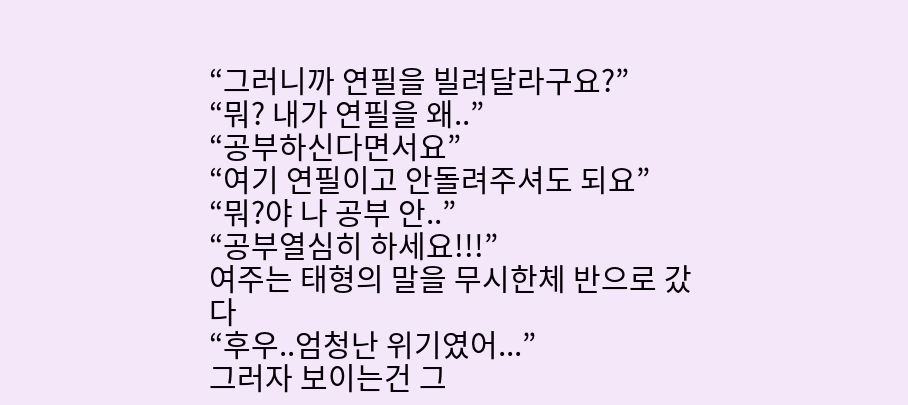“그러니까 연필을 빌려달라구요?”
“뭐? 내가 연필을 왜..”
“공부하신다면서요”
“여기 연필이고 안돌려주셔도 되요”
“뭐?야 나 공부 안..”
“공부열심히 하세요!!!”
여주는 태형의 말을 무시한체 반으로 갔다
“후우..엄청난 위기였어...”
그러자 보이는건 그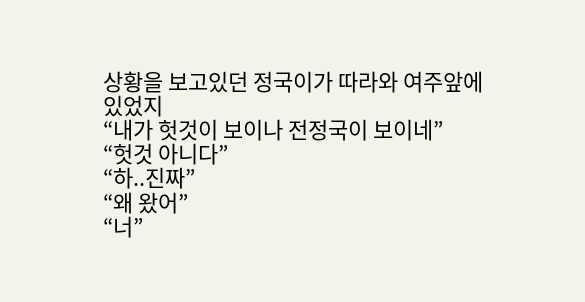상황을 보고있던 정국이가 따라와 여주앞에 있었지
“내가 헛것이 보이나 전정국이 보이네”
“헛것 아니다”
“하..진짜”
“왜 왔어”
“너”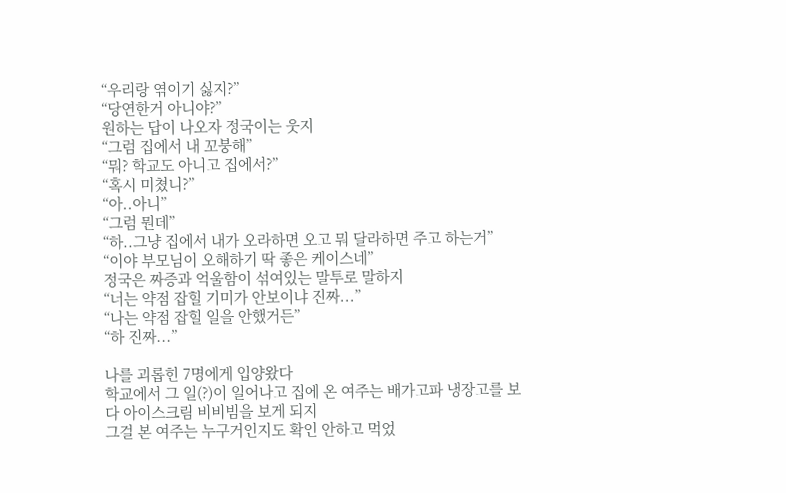“우리랑 엮이기 싫지?”
“당연한거 아니야?”
원하는 답이 나오자 정국이는 웃지
“그럼 집에서 내 꼬붕해”
“뭐? 학교도 아니고 집에서?”
“혹시 미쳤니?”
“아..아니”
“그럼 뭔데”
“하..그냥 집에서 내가 오라하면 오고 뭐 달라하면 주고 하는거”
“이야 부모님이 오해하기 딱 좋은 케이스네”
정국은 짜증과 억울함이 섞여있는 말투로 말하지
“너는 약점 잡힐 기미가 안보이냐 진짜...”
“나는 약점 잡힐 일을 안했거든”
“하 진짜...”

나를 괴롭힌 7명에게 입양왔다
학교에서 그 일(?)이 일어나고 집에 온 여주는 배가고파 냉장고를 보다 아이스크림 비비빔을 보게 되지
그걸 본 여주는 누구거인지도 확인 안하고 먹었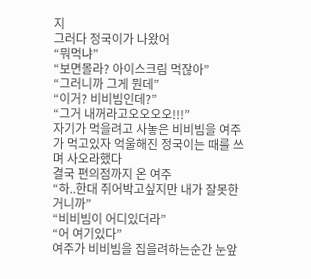지
그러다 정국이가 나왔어
“뭐먹냐”
“보면몰라? 아이스크림 먹잖아”
“그러니까 그게 뭔데”
“이거? 비비빔인데?”
“그거 내꺼라고오오오오!!!”
자기가 먹을려고 사놓은 비비빔을 여주가 먹고있자 억울해진 정국이는 때를 쓰며 사오라했다
결국 편의점까지 온 여주
“하..한대 쥐어박고싶지만 내가 잘못한거니까”
“비비빔이 어디있더라”
“어 여기있다”
여주가 비비빔을 집을려하는순간 눈앞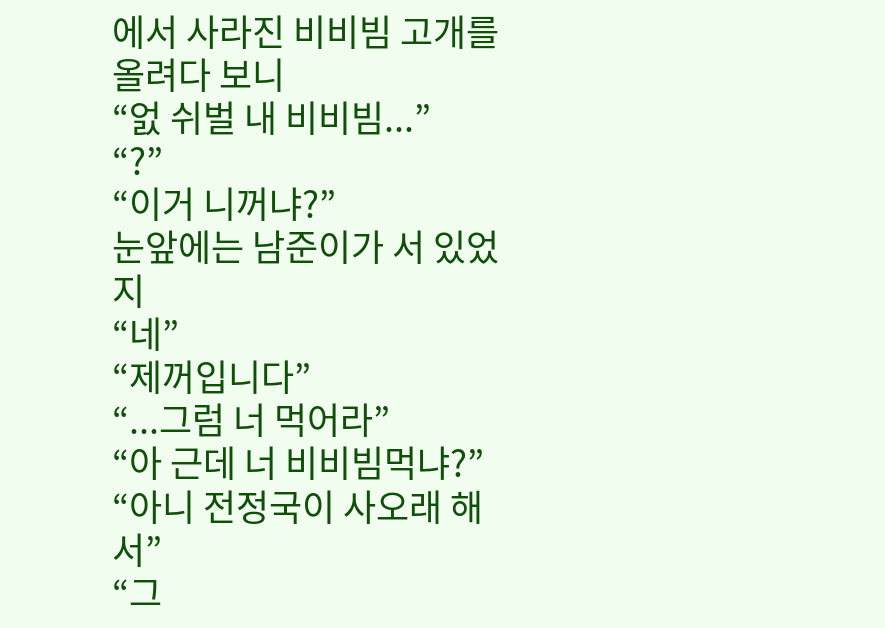에서 사라진 비비빔 고개를 올려다 보니
“엀 쉬벌 내 비비빔...”
“?”
“이거 니꺼냐?”
눈앞에는 남준이가 서 있었지
“네”
“제꺼입니다”
“...그럼 너 먹어라”
“아 근데 너 비비빔먹냐?”
“아니 전정국이 사오래 해서”
“그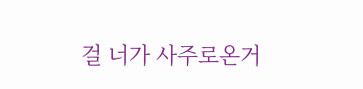걸 너가 사주로온거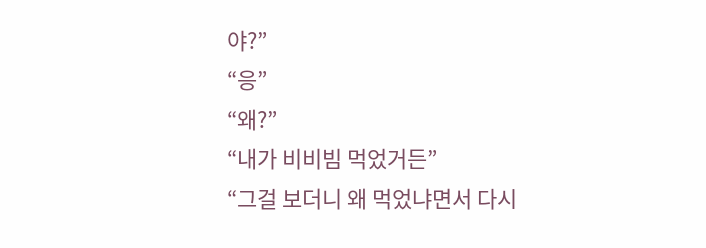야?”
“응”
“왜?”
“내가 비비빔 먹었거든”
“그걸 보더니 왜 먹었냐면서 다시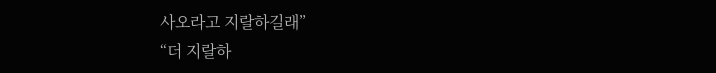사오라고 지랄하길래”
“더 지랄하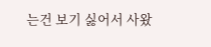는건 보기 싫어서 사왔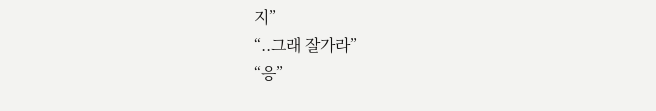지”
“..그래 잘가라”
“응”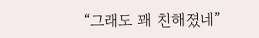“그래도 꽤 친해졌네”